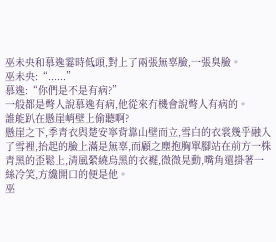巫未央和慕逸霎時低頭,對上了兩張無辜臉,一張臭臉。
巫未央:“......”
慕逸:“你們是不是有病?”
一般都是彆人說慕逸有病,他從來冇機會說彆人有病的。
誰能趴在懸崖峭壁上偷聽啊?
懸崖之下,季青衣與楚安寧背靠山壁而立,雪白的衣裳幾乎融入了雪裡,抬起的臉上滿是無辜,而顧之塵抱胸單腳站在前方一株青黑的歪鬆上,清風縈繞烏黑的衣襬,微微晃動,嘴角還掛著一絲冷笑,方纔開口的便是他。
巫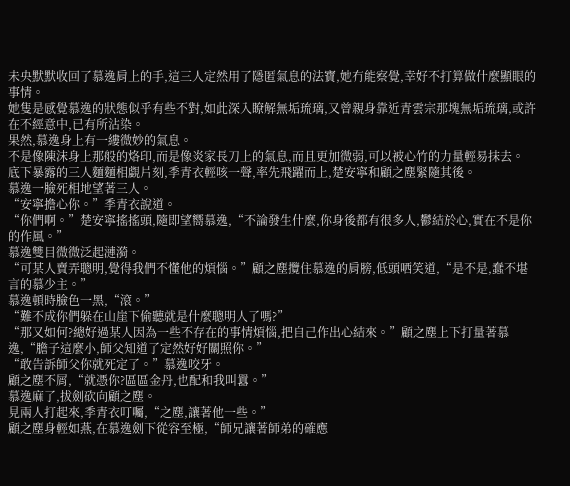未央默默收回了慕逸肩上的手,這三人定然用了隱匿氣息的法寶,她冇能察覺,幸好不打算做什麼顯眼的事情。
她隻是感覺慕逸的狀態似乎有些不對,如此深入瞭解無垢琉璃,又曾親身靠近青雲宗那塊無垢琉璃,或許在不經意中,已有所沾染。
果然,慕逸身上有一縷微妙的氣息。
不是像陳沫身上那般的烙印,而是像炎家長刀上的氣息,而且更加微弱,可以被心竹的力量輕易抹去。
底下暴露的三人麵麵相覷片刻,季青衣輕咳一聲,率先飛躍而上,楚安寧和顧之塵緊隨其後。
慕逸一臉死相地望著三人。
“安寧擔心你。”季青衣說道。
“你們啊。”楚安寧搖搖頭,隨即望嚮慕逸,“不論發生什麼,你身後都有很多人,鬱結於心,實在不是你的作風。”
慕逸雙目微微泛起漣漪。
“可某人賣弄聰明,覺得我們不懂他的煩惱。”顧之塵攬住慕逸的肩膀,低頭哂笑道,“是不是,蠢不堪言的慕少主。”
慕逸頓時臉色一黑,“滾。”
“難不成你們躲在山崖下偷聽就是什麼聰明人了嗎?”
“那又如何?總好過某人因為一些不存在的事情煩惱,把自己作出心結來。”顧之塵上下打量著慕逸,“膽子這麼小,師父知道了定然好好關照你。”
“敢告訴師父你就死定了。”慕逸咬牙。
顧之塵不屑,“就憑你?區區金丹,也配和我叫囂。”
慕逸麻了,拔劍砍向顧之塵。
見兩人打起來,季青衣叮囑,“之塵,讓著他一些。”
顧之塵身輕如燕,在慕逸劍下從容至極,“師兄讓著師弟的確應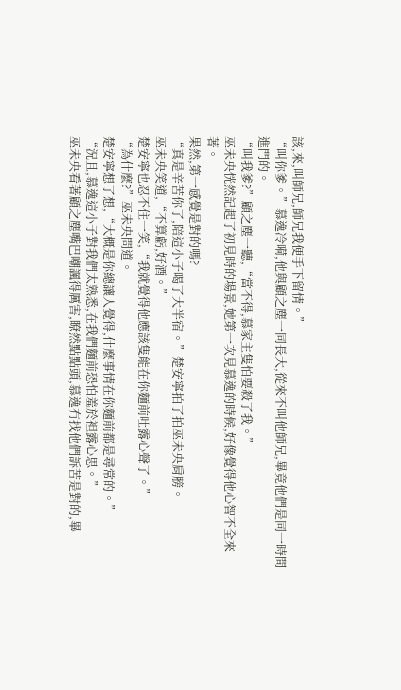該,來,叫師兄,師兄我便手下留情。”
“叫你爹。”慕逸冷嗬,他與顧之塵一同長大,從來不叫他師兄,畢竟他們是同一時間進門的。
“叫我爹?”顧之塵一聽,“當不得,慕家主隻怕要殺了我。”
巫未央恍然記起了初見時的場景,她第一次見慕逸的時候,好像覺得他心智不全來著。
果然,第一感覺是對的嗎?
“真是辛苦你了,陪這小子喝了大半宿。”楚安寧拍了拍巫未央肩膀。
巫未央笑道,“不算虧,好酒。”
楚安寧也忍不住一笑,“我就覺得他應該隻能在你麵前吐露心聲了。”
“為什麼?”巫未央問道。
楚安寧想了想,“大概是你總讓人覺得,什麼事情在你麵前都是尋常的。”
“況且,慕逸這小子對我們太熟悉,在我們麵前恐怕羞於袒露心思。”
巫未央看著顧之塵嘴巴嘲諷得厲害,瞭然點點頭,慕逸冇找他們訴苦是對的,畢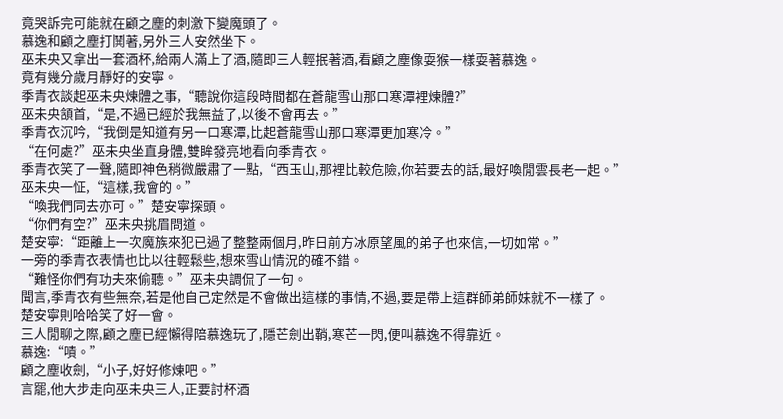竟哭訴完可能就在顧之塵的刺激下變魔頭了。
慕逸和顧之塵打鬨著,另外三人安然坐下。
巫未央又拿出一套酒杯,給兩人滿上了酒,隨即三人輕抿著酒,看顧之塵像耍猴一樣耍著慕逸。
竟有幾分歲月靜好的安寧。
季青衣談起巫未央煉體之事,“聽說你這段時間都在蒼龍雪山那口寒潭裡煉體?”
巫未央頷首,“是,不過已經於我無益了,以後不會再去。”
季青衣沉吟,“我倒是知道有另一口寒潭,比起蒼龍雪山那口寒潭更加寒冷。”
“在何處?”巫未央坐直身體,雙眸發亮地看向季青衣。
季青衣笑了一聲,隨即神色稍微嚴肅了一點,“西玉山,那裡比較危險,你若要去的話,最好喚閒雲長老一起。”
巫未央一怔,“這樣,我會的。”
“喚我們同去亦可。”楚安寧探頭。
“你們有空?”巫未央挑眉問道。
楚安寧:“距離上一次魔族來犯已過了整整兩個月,昨日前方冰原望風的弟子也來信,一切如常。”
一旁的季青衣表情也比以往輕鬆些,想來雪山情況的確不錯。
“難怪你們有功夫來偷聽。”巫未央調侃了一句。
聞言,季青衣有些無奈,若是他自己定然是不會做出這樣的事情,不過,要是帶上這群師弟師妹就不一樣了。
楚安寧則哈哈笑了好一會。
三人閒聊之際,顧之塵已經懶得陪慕逸玩了,隱芒劍出鞘,寒芒一閃,便叫慕逸不得靠近。
慕逸:“嘖。”
顧之塵收劍,“小子,好好修煉吧。”
言罷,他大步走向巫未央三人,正要討杯酒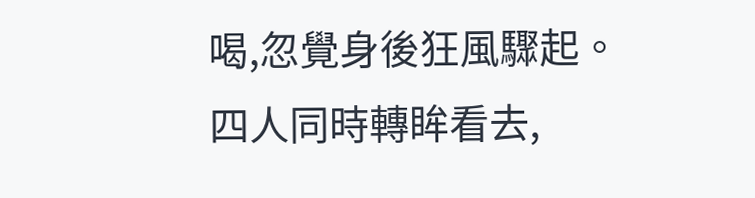喝,忽覺身後狂風驟起。
四人同時轉眸看去,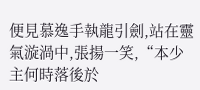便見慕逸手執龍引劍,站在靈氣漩渦中,張揚一笑,“本少主何時落後於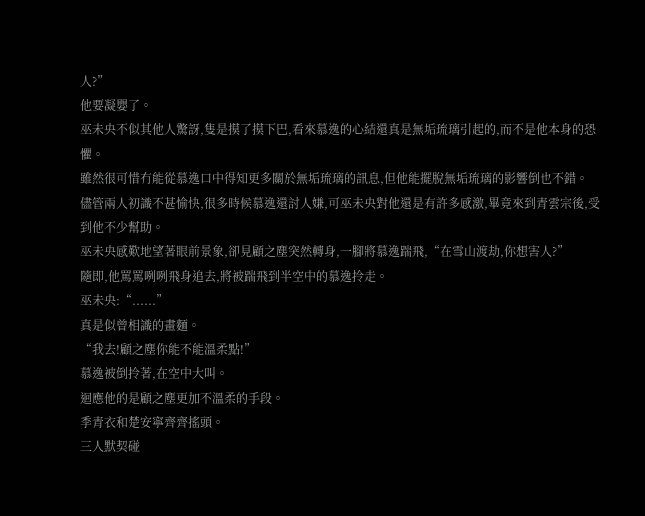人?”
他要凝嬰了。
巫未央不似其他人驚訝,隻是摸了摸下巴,看來慕逸的心結還真是無垢琉璃引起的,而不是他本身的恐懼。
雖然很可惜冇能從慕逸口中得知更多關於無垢琉璃的訊息,但他能擺脫無垢琉璃的影響倒也不錯。
儘管兩人初識不甚愉快,很多時候慕逸還討人嫌,可巫未央對他還是有許多感激,畢竟來到青雲宗後,受到他不少幫助。
巫未央感歎地望著眼前景象,卻見顧之塵突然轉身,一腳將慕逸踹飛,“在雪山渡劫,你想害人?”
隨即,他罵罵咧咧飛身追去,將被踹飛到半空中的慕逸拎走。
巫未央:“......”
真是似曾相識的畫麵。
“我去!顧之塵你能不能溫柔點!”
慕逸被倒拎著,在空中大叫。
迴應他的是顧之塵更加不溫柔的手段。
季青衣和楚安寧齊齊搖頭。
三人默契碰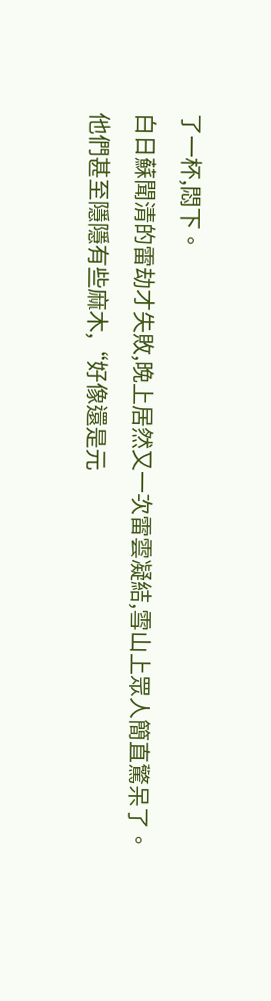了一杯,悶下。
白日蘇聞清的雷劫才失敗,晚上居然又一次雷雲凝結,雪山上眾人簡直驚呆了。
他們甚至隱隱有些麻木,“好像還是元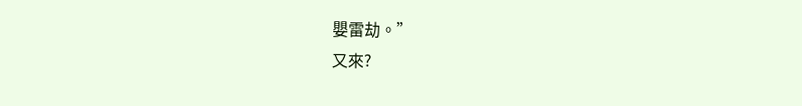嬰雷劫。”
又來?